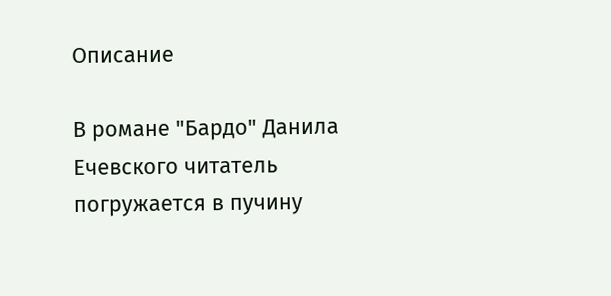Описание

В романе "Бардо" Данила Ечевского читатель погружается в пучину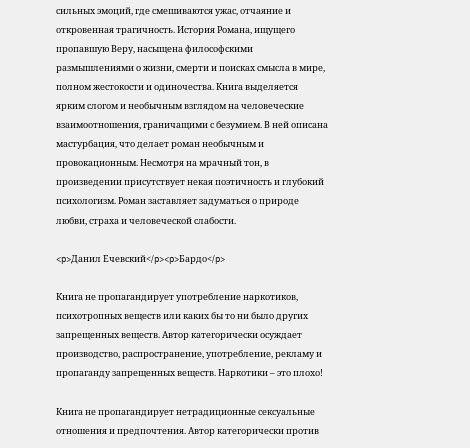сильных эмоций, где смешиваются ужас, отчаяние и откровенная трагичность. История Романа, ищущего пропавшую Веру, насыщена философскими размышлениями о жизни, смерти и поисках смысла в мире, полном жестокости и одиночества. Книга выделяется ярким слогом и необычным взглядом на человеческие взаимоотношения, граничащими с безумием. В ней описана мастурбация, что делает роман необычным и провокационным. Несмотря на мрачный тон, в произведении присутствует некая поэтичность и глубокий психологизм. Роман заставляет задуматься о природе любви, страха и человеческой слабости.

<p>Данил Ечевский</p><p>Бардо</p>

Книга не пропагандирует употребление наркотиков, психотропных веществ или каких бы то ни было других запрещенных веществ. Автор категорически осуждает производство, распространение, употребление, рекламу и пропаганду запрещенных веществ. Наркотики – это плохо!

Книга не пропагандирует нетрадиционные сексуальные отношения и предпочтения. Автор категорически против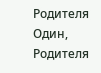Родителя Один, Родителя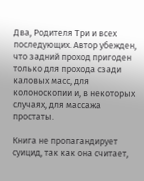Два, Родителя Три и всех последующих. Автор убежден, что задний проход пригоден только для прохода сзади каловых масс, для колоноскопии и, в некоторых случаях, для массажа простаты.

Книга не пропагандирует суицид, так как она считает,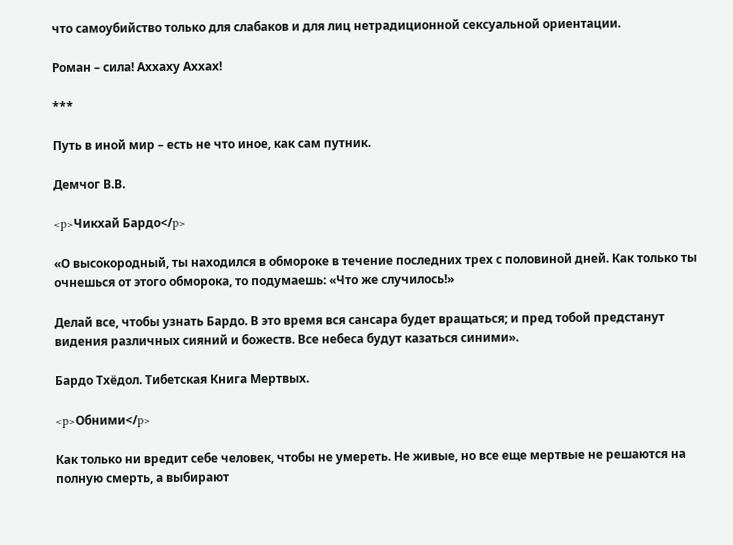что самоубийство только для слабаков и для лиц нетрадиционной сексуальной ориентации.

Роман – сила! Аххаху Аххах!

***

Путь в иной мир – есть не что иное, как сам путник.

Демчог В.В.

<p>Чикхай Бардо</p>

«О высокородный, ты находился в обмороке в течение последних трех с половиной дней. Как только ты очнешься от этого обморока, то подумаешь: «Что же случилось!»

Делай все, чтобы узнать Бардо. В это время вся сансара будет вращаться; и пред тобой предстанут видения различных сияний и божеств. Все небеса будут казаться синими».

Бардо Тхёдол. Тибетская Книга Мертвых.

<p>Обними</p>

Как только ни вредит себе человек, чтобы не умереть. Не живые, но все еще мертвые не решаются на полную смерть, а выбирают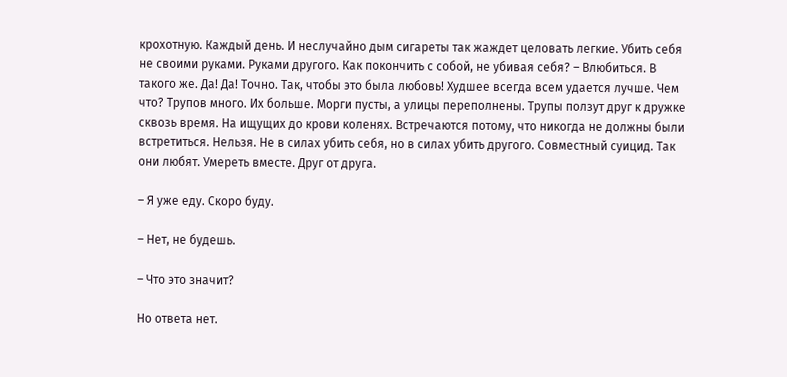крохотную. Каждый день. И неслучайно дым сигареты так жаждет целовать легкие. Убить себя не своими руками. Руками другого. Как покончить с собой, не убивая себя? – Влюбиться. В такого же. Да! Да! Точно. Так, чтобы это была любовь! Худшее всегда всем удается лучше. Чем что? Трупов много. Их больше. Морги пусты, а улицы переполнены. Трупы ползут друг к дружке сквозь время. На ищущих до крови коленях. Встречаются потому, что никогда не должны были встретиться. Нельзя. Не в силах убить себя, но в силах убить другого. Совместный суицид. Так они любят. Умереть вместе. Друг от друга.

– Я уже еду. Скоро буду.

– Нет, не будешь.

– Что это значит?

Но ответа нет.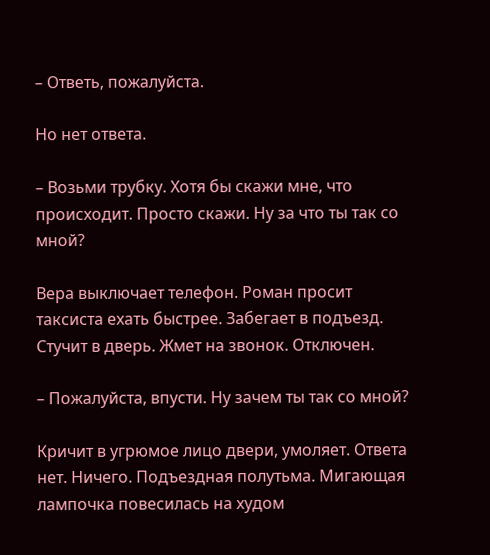– Ответь, пожалуйста.

Но нет ответа.

– Возьми трубку. Хотя бы скажи мне, что происходит. Просто скажи. Ну за что ты так со мной?

Вера выключает телефон. Роман просит таксиста ехать быстрее. Забегает в подъезд. Стучит в дверь. Жмет на звонок. Отключен.

– Пожалуйста, впусти. Ну зачем ты так со мной?

Кричит в угрюмое лицо двери, умоляет. Ответа нет. Ничего. Подъездная полутьма. Мигающая лампочка повесилась на худом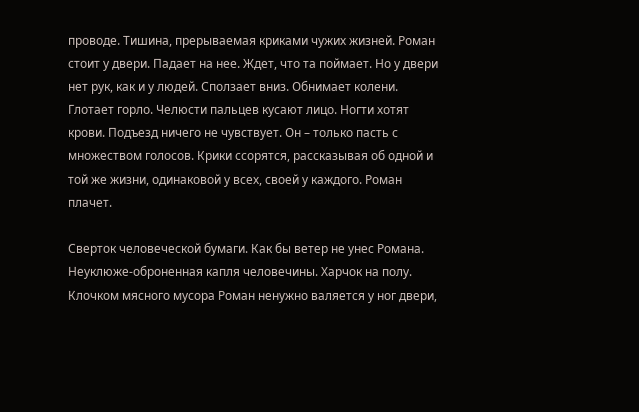проводе. Тишина, прерываемая криками чужих жизней. Роман стоит у двери. Падает на нее. Ждет, что та поймает. Но у двери нет рук, как и у людей. Сползает вниз. Обнимает колени. Глотает горло. Челюсти пальцев кусают лицо. Ногти хотят крови. Подъезд ничего не чувствует. Он – только пасть с множеством голосов. Крики ссорятся, рассказывая об одной и той же жизни, одинаковой у всех, своей у каждого. Роман плачет.

Сверток человеческой бумаги. Как бы ветер не унес Романа. Неуклюже-оброненная капля человечины. Харчок на полу. Клочком мясного мусора Роман ненужно валяется у ног двери,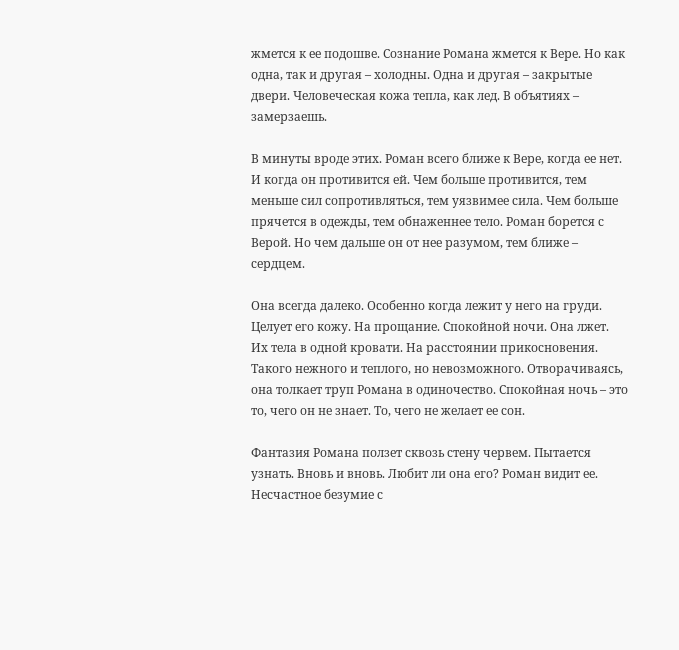жмется к ее подошве. Сознание Романа жмется к Вере. Но как одна, так и другая – холодны. Одна и другая – закрытые двери. Человеческая кожа тепла, как лед. В объятиях – замерзаешь.

В минуты вроде этих. Роман всего ближе к Вере, когда ее нет. И когда он противится ей. Чем больше противится, тем меньше сил сопротивляться, тем уязвимее сила. Чем больше прячется в одежды, тем обнаженнее тело. Роман борется с Верой. Но чем дальше он от нее разумом, тем ближе – сердцем.

Она всегда далеко. Особенно когда лежит у него на груди. Целует его кожу. На прощание. Спокойной ночи. Она лжет. Их тела в одной кровати. На расстоянии прикосновения. Такого нежного и теплого, но невозможного. Отворачиваясь, она толкает труп Романа в одиночество. Спокойная ночь – это то, чего он не знает. То, чего не желает ее сон.

Фантазия Романа ползет сквозь стену червем. Пытается узнать. Вновь и вновь. Любит ли она его? Роман видит ее. Несчастное безумие с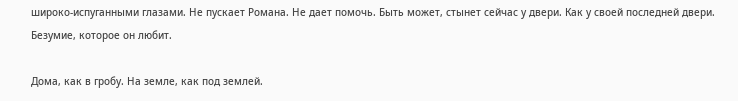широко-испуганными глазами. Не пускает Романа. Не дает помочь. Быть может, стынет сейчас у двери. Как у своей последней двери. Безумие, которое он любит.

Дома, как в гробу. На земле, как под землей.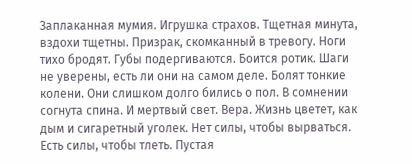Заплаканная мумия. Игрушка страхов. Тщетная минута, вздохи тщетны. Призрак, скомканный в тревогу. Ноги тихо бродят. Губы подергиваются. Боится ротик. Шаги не уверены, есть ли они на самом деле. Болят тонкие колени. Они слишком долго бились о пол. В сомнении согнута спина. И мертвый свет. Вера. Жизнь цветет, как дым и сигаретный уголек. Нет силы, чтобы вырваться. Есть силы, чтобы тлеть. Пустая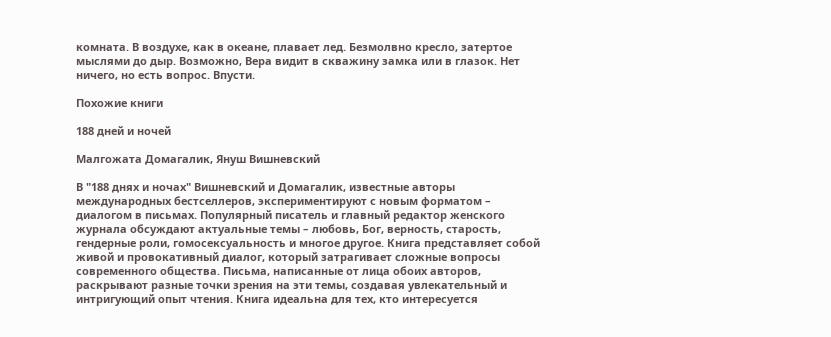комната. В воздухе, как в океане, плавает лед. Безмолвно кресло, затертое мыслями до дыр. Возможно, Вера видит в скважину замка или в глазок. Нет ничего, но есть вопрос. Впусти.

Похожие книги

188 дней и ночей

Малгожата Домагалик, Януш Вишневский

В "188 днях и ночах" Вишневский и Домагалик, известные авторы международных бестселлеров, экспериментируют с новым форматом – диалогом в письмах. Популярный писатель и главный редактор женского журнала обсуждают актуальные темы – любовь, Бог, верность, старость, гендерные роли, гомосексуальность и многое другое. Книга представляет собой живой и провокативный диалог, который затрагивает сложные вопросы современного общества. Письма, написанные от лица обоих авторов, раскрывают разные точки зрения на эти темы, создавая увлекательный и интригующий опыт чтения. Книга идеальна для тех, кто интересуется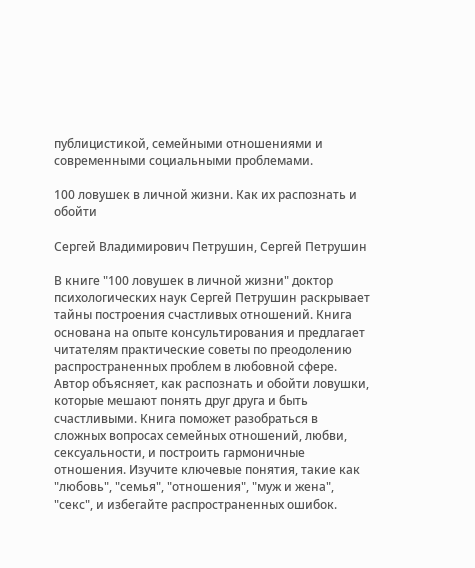публицистикой, семейными отношениями и современными социальными проблемами.

100 ловушек в личной жизни. Как их распознать и обойти

Сергей Владимирович Петрушин, Сергей Петрушин

В книге "100 ловушек в личной жизни" доктор психологических наук Сергей Петрушин раскрывает тайны построения счастливых отношений. Книга основана на опыте консультирования и предлагает читателям практические советы по преодолению распространенных проблем в любовной сфере. Автор объясняет, как распознать и обойти ловушки, которые мешают понять друг друга и быть счастливыми. Книга поможет разобраться в сложных вопросах семейных отношений, любви, сексуальности, и построить гармоничные отношения. Изучите ключевые понятия, такие как "любовь", "семья", "отношения", "муж и жена", "секс", и избегайте распространенных ошибок.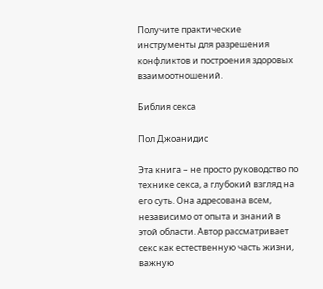Получите практические инструменты для разрешения конфликтов и построения здоровых взаимоотношений.

Библия секса

Пол Джоанидис

Эта книга – не просто руководство по технике секса, а глубокий взгляд на его суть. Она адресована всем, независимо от опыта и знаний в этой области. Автор рассматривает секс как естественную часть жизни, важную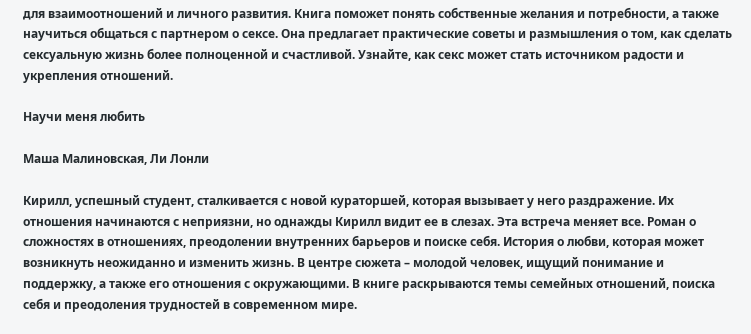для взаимоотношений и личного развития. Книга поможет понять собственные желания и потребности, а также научиться общаться с партнером о сексе. Она предлагает практические советы и размышления о том, как сделать сексуальную жизнь более полноценной и счастливой. Узнайте, как секс может стать источником радости и укрепления отношений.

Научи меня любить

Маша Малиновская, Ли Лонли

Кирилл, успешный студент, сталкивается с новой кураторшей, которая вызывает у него раздражение. Их отношения начинаются с неприязни, но однажды Кирилл видит ее в слезах. Эта встреча меняет все. Роман о сложностях в отношениях, преодолении внутренних барьеров и поиске себя. История о любви, которая может возникнуть неожиданно и изменить жизнь. В центре сюжета – молодой человек, ищущий понимание и поддержку, а также его отношения с окружающими. В книге раскрываются темы семейных отношений, поиска себя и преодоления трудностей в современном мире.